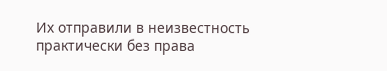Их отправили в неизвестность практически без права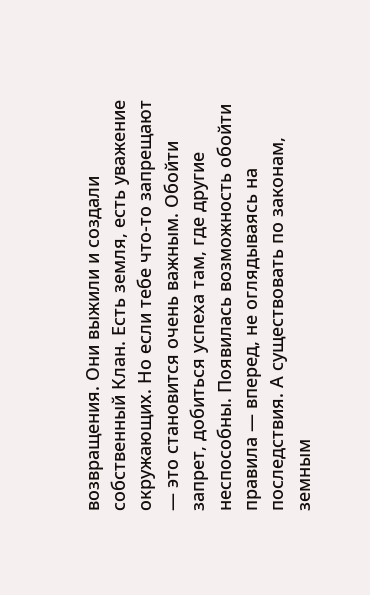возвращения. Они выжили и создали собственный Клан. Есть земля, есть уважение окружающих. Но если тебе что-то запрещают — это становится очень важным. Обойти запрет, добиться успеха там, где другие неспособны. Появилась возможность обойти правила — вперед, не оглядываясь на последствия. А существовать по законам, земным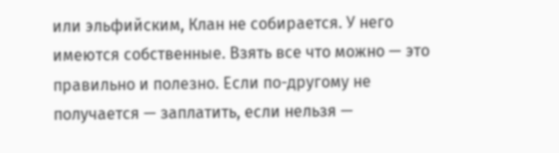или эльфийским, Клан не собирается. У него имеются собственные. Взять все что можно — это правильно и полезно. Если по-другому не получается — заплатить, если нельзя —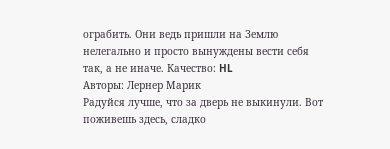ограбить. Они ведь пришли на Землю нелегально и просто вынуждены вести себя так, а не иначе. Качество: HL
Авторы: Лернер Марик
Радуйся лучше, что за дверь не выкинули. Вот поживешь здесь, сладко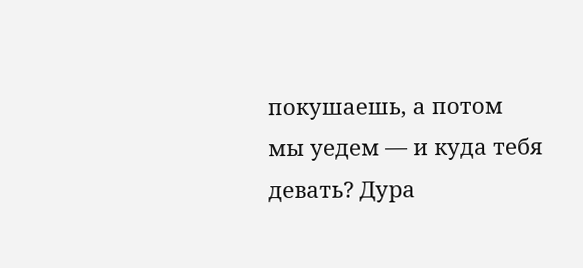покушаешь, а потом мы уедем — и куда тебя девать? Дура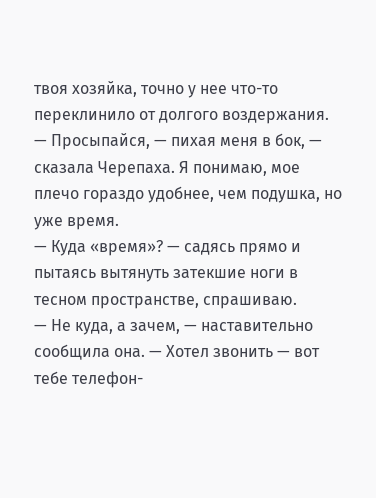твоя хозяйка, точно у нее что-то переклинило от долгого воздержания.
— Просыпайся, — пихая меня в бок, — сказала Черепаха. Я понимаю, мое плечо гораздо удобнее, чем подушка, но уже время.
— Куда «время»? — садясь прямо и пытаясь вытянуть затекшие ноги в тесном пространстве, спрашиваю.
— Не куда, а зачем, — наставительно сообщила она. — Хотел звонить — вот тебе телефон-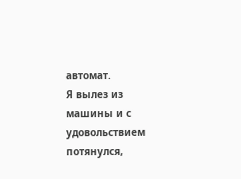автомат.
Я вылез из машины и с удовольствием потянулся,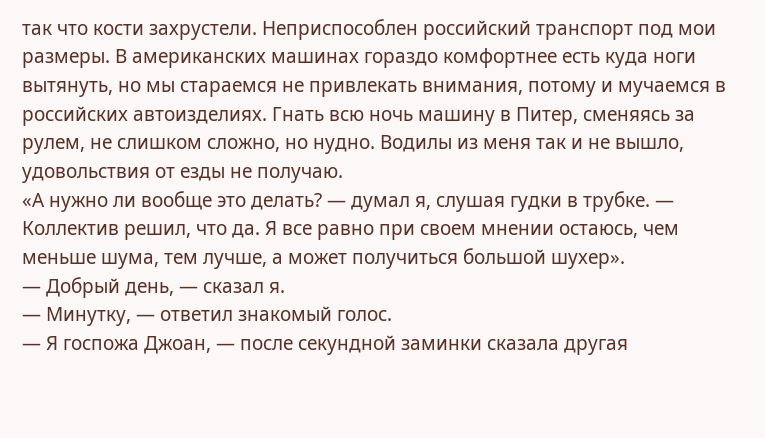так что кости захрустели. Неприспособлен российский транспорт под мои размеры. В американских машинах гораздо комфортнее есть куда ноги вытянуть, но мы стараемся не привлекать внимания, потому и мучаемся в российских автоизделиях. Гнать всю ночь машину в Питер, сменяясь за рулем, не слишком сложно, но нудно. Водилы из меня так и не вышло, удовольствия от езды не получаю.
«А нужно ли вообще это делать? — думал я, слушая гудки в трубке. — Коллектив решил, что да. Я все равно при своем мнении остаюсь, чем меньше шума, тем лучше, а может получиться большой шухер».
— Добрый день, — сказал я.
— Минутку, — ответил знакомый голос.
— Я госпожа Джоан, — после секундной заминки сказала другая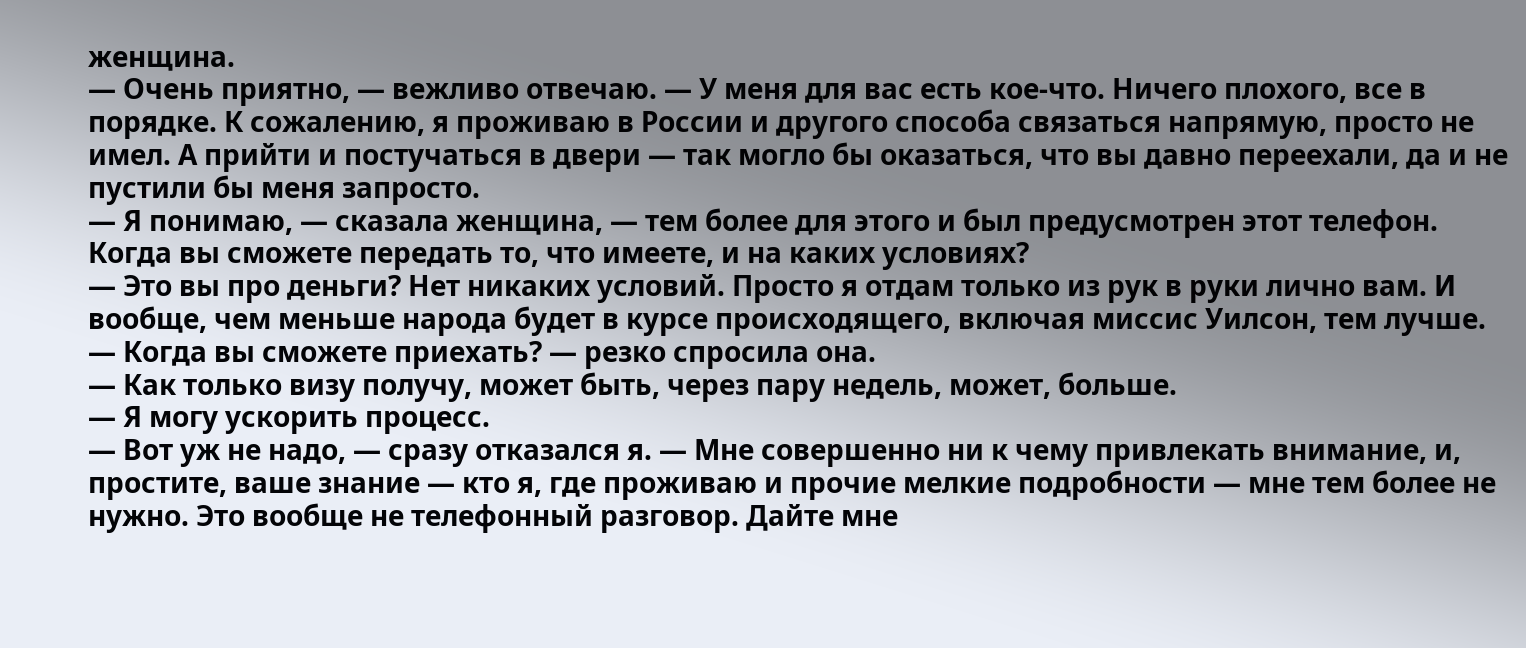женщина.
— Очень приятно, — вежливо отвечаю. — У меня для вас есть кое-что. Ничего плохого, все в порядке. К сожалению, я проживаю в России и другого способа связаться напрямую, просто не имел. А прийти и постучаться в двери — так могло бы оказаться, что вы давно переехали, да и не пустили бы меня запросто.
— Я понимаю, — сказала женщина, — тем более для этого и был предусмотрен этот телефон. Когда вы сможете передать то, что имеете, и на каких условиях?
— Это вы про деньги? Нет никаких условий. Просто я отдам только из рук в руки лично вам. И вообще, чем меньше народа будет в курсе происходящего, включая миссис Уилсон, тем лучше.
— Когда вы сможете приехать? — резко спросила она.
— Как только визу получу, может быть, через пару недель, может, больше.
— Я могу ускорить процесс.
— Вот уж не надо, — сразу отказался я. — Мне совершенно ни к чему привлекать внимание, и, простите, ваше знание — кто я, где проживаю и прочие мелкие подробности — мне тем более не нужно. Это вообще не телефонный разговор. Дайте мне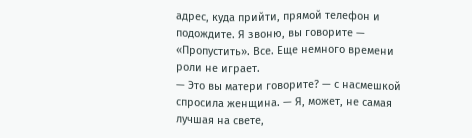адрес, куда прийти, прямой телефон и подождите. Я звоню, вы говорите — «Пропустить». Все. Еще немного времени роли не играет.
— Это вы матери говорите? — с насмешкой спросила женщина. — Я, может, не самая лучшая на свете,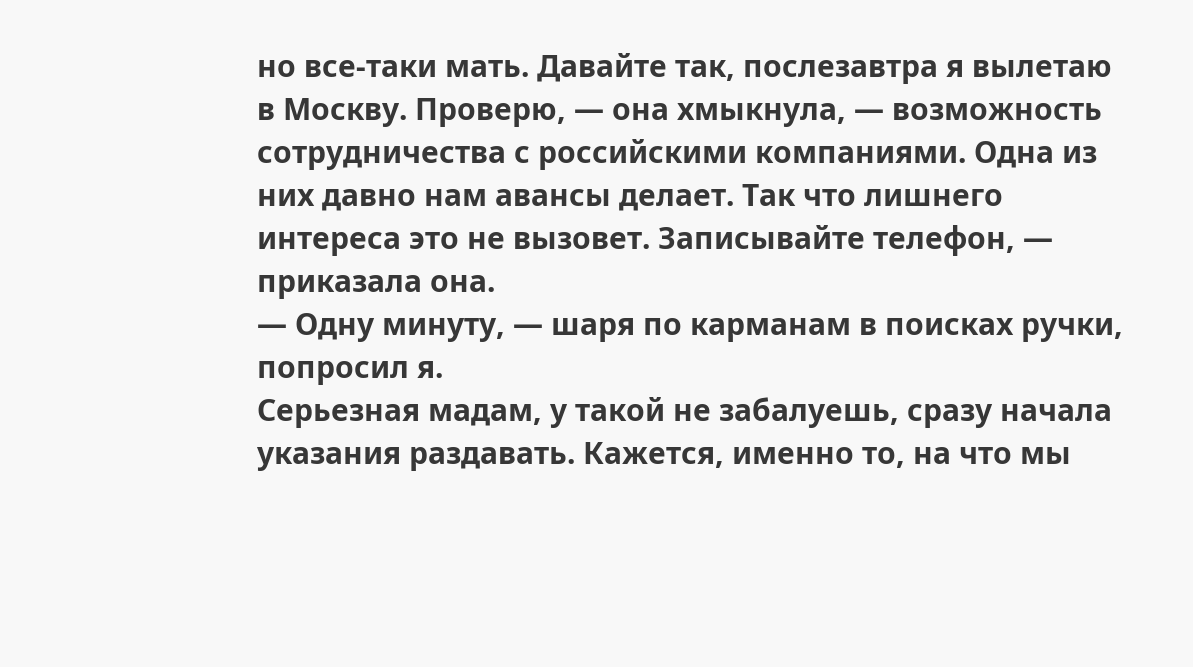но все-таки мать. Давайте так, послезавтра я вылетаю в Москву. Проверю, — она хмыкнула, — возможность сотрудничества с российскими компаниями. Одна из них давно нам авансы делает. Так что лишнего интереса это не вызовет. Записывайте телефон, — приказала она.
— Одну минуту, — шаря по карманам в поисках ручки, попросил я.
Серьезная мадам, у такой не забалуешь, сразу начала указания раздавать. Кажется, именно то, на что мы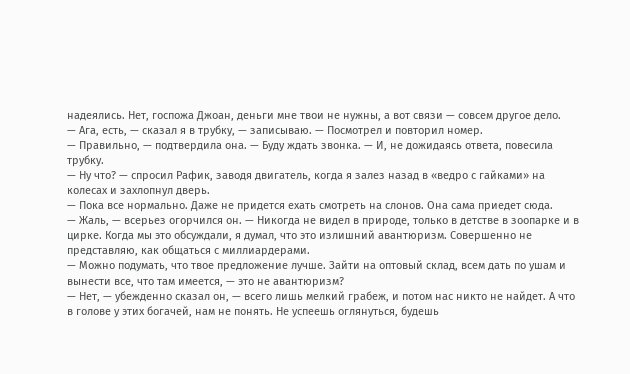надеялись. Нет, госпожа Джоан, деньги мне твои не нужны, а вот связи — совсем другое дело.
— Ага, есть, — сказал я в трубку, — записываю. — Посмотрел и повторил номер.
— Правильно, — подтвердила она. — Буду ждать звонка. — И, не дожидаясь ответа, повесила трубку.
— Ну что? — спросил Рафик, заводя двигатель, когда я залез назад в «ведро с гайками» на колесах и захлопнул дверь.
— Пока все нормально. Даже не придется ехать смотреть на слонов. Она сама приедет сюда.
— Жаль, — всерьез огорчился он. — Никогда не видел в природе, только в детстве в зоопарке и в цирке. Когда мы это обсуждали, я думал, что это излишний авантюризм. Совершенно не представляю, как общаться с миллиардерами.
— Можно подумать, что твое предложение лучше. Зайти на оптовый склад, всем дать по ушам и вынести все, что там имеется, — это не авантюризм?
— Нет, — убежденно сказал он, — всего лишь мелкий грабеж, и потом нас никто не найдет. А что в голове у этих богачей, нам не понять. Не успеешь оглянуться, будешь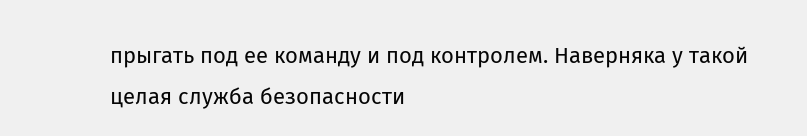прыгать под ее команду и под контролем. Наверняка у такой целая служба безопасности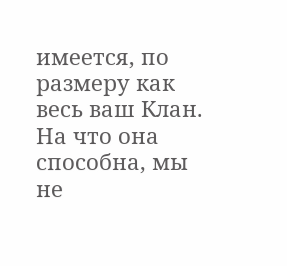имеется, по размеру как весь ваш Клан. На что она способна, мы не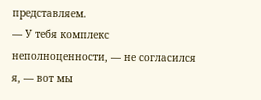представляем.
— У тебя комплекс неполноценности, — не согласился я, — вот мы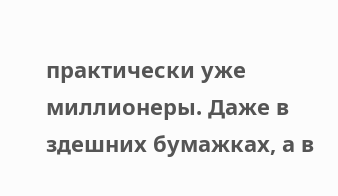практически уже миллионеры. Даже в здешних бумажках, а в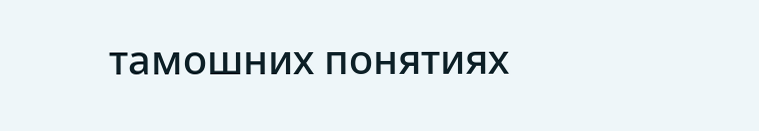тамошних понятиях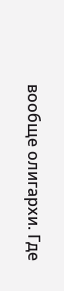вообще олигархи. Где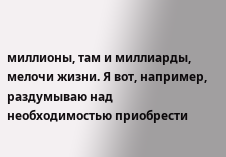миллионы, там и миллиарды, мелочи жизни. Я вот, например, раздумываю над необходимостью приобрести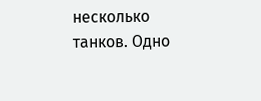несколько танков. Одно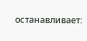останавливает: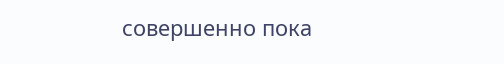совершенно пока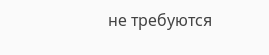не требуются